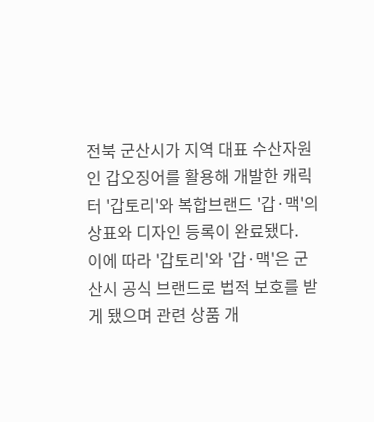전북 군산시가 지역 대표 수산자원인 갑오징어를 활용해 개발한 캐릭터 '갑토리'와 복합브랜드 '갑·맥'의 상표와 디자인 등록이 완료됐다.
이에 따라 '갑토리'와 '갑·맥'은 군산시 공식 브랜드로 법적 보호를 받게 됐으며 관련 상품 개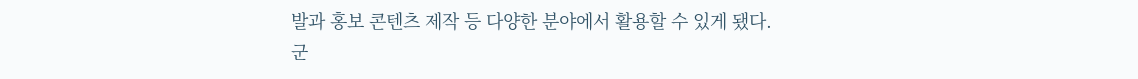발과 홍보 콘텐츠 제작 등 다양한 분야에서 활용할 수 있게 됐다.
군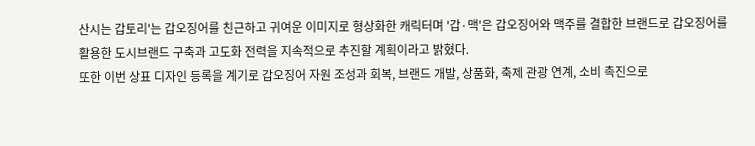산시는 갑토리'는 갑오징어를 친근하고 귀여운 이미지로 형상화한 캐릭터며 '갑·맥'은 갑오징어와 맥주를 결합한 브랜드로 갑오징어를 활용한 도시브랜드 구축과 고도화 전력을 지속적으로 추진할 계획이라고 밝혔다.
또한 이번 상표 디자인 등록을 계기로 갑오징어 자원 조성과 회복, 브랜드 개발, 상품화, 축제 관광 연계, 소비 촉진으로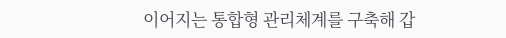이어지는 통합형 관리체계를 구축해 갑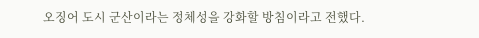오징어 도시 군산이라는 정체성을 강화할 방침이라고 전했다.